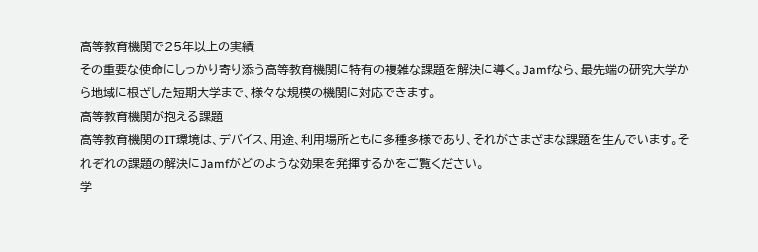高等教育機関で25年以上の実績
その重要な使命にしっかり寄り添う高等教育機関に特有の複雑な課題を解決に導く。Jamfなら、最先端の研究大学から地域に根ざした短期大学まで、様々な規模の機関に対応できます。
高等教育機関が抱える課題
高等教育機関のIT環境は、デバイス、用途、利用場所ともに多種多様であり、それがさまざまな課題を生んでいます。それぞれの課題の解決にJamfがどのような効果を発揮するかをご覧ください。
学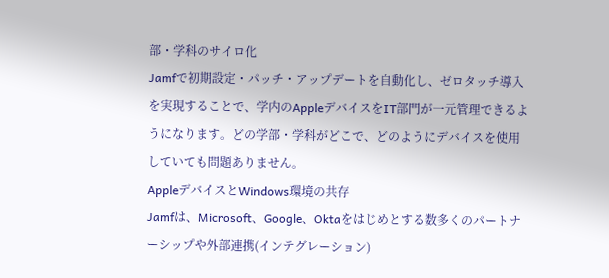部・学科のサイロ化
Jamfで初期設定・パッチ・アップデートを自動化し、ゼロタッチ導入を実現することで、学内のAppleデバイスをIT部門が一元管理できるようになります。どの学部・学科がどこで、どのようにデバイスを使用していても問題ありません。
AppleデバイスとWindows環境の共存
Jamfは、Microsoft、Google、Oktaをはじめとする数多くのパートナーシップや外部連携(インテグレーション)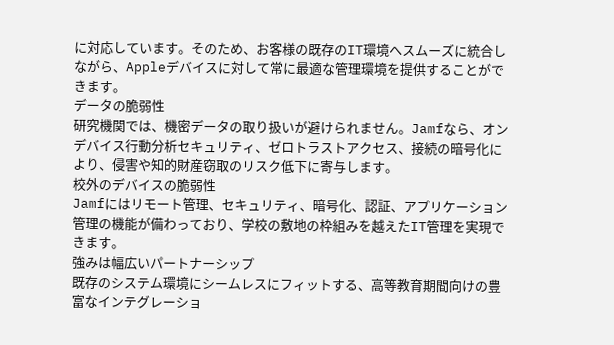に対応しています。そのため、お客様の既存のIT環境へスムーズに統合しながら、Appleデバイスに対して常に最適な管理環境を提供することができます。
データの脆弱性
研究機関では、機密データの取り扱いが避けられません。Jamfなら、オンデバイス行動分析セキュリティ、ゼロトラストアクセス、接続の暗号化により、侵害や知的財産窃取のリスク低下に寄与します。
校外のデバイスの脆弱性
Jamfにはリモート管理、セキュリティ、暗号化、認証、アプリケーション管理の機能が備わっており、学校の敷地の枠組みを越えたIT管理を実現できます。
強みは幅広いパートナーシップ
既存のシステム環境にシームレスにフィットする、高等教育期間向けの豊富なインテグレーショ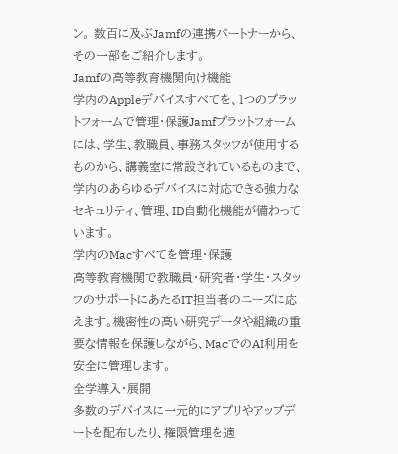ン。 数百に及ぶJamfの連携パートナーから、その一部をご紹介します。
Jamfの高等教育機関向け機能
学内のAppleデバイスすべてを、1つのプラットフォームで管理・保護Jamfプラットフォームには、学生、教職員、事務スタッフが使用するものから、講義室に常設されているものまで、学内のあらゆるデバイスに対応できる強力なセキュリティ、管理、ID自動化機能が備わっています。
学内のMacすべてを管理・保護
高等教育機関で教職員・研究者・学生・スタッフのサポートにあたるIT担当者のニーズに応えます。機密性の高い研究データや組織の重要な情報を保護しながら、MacでのAI利用を安全に管理します。
全学導入・展開
多数のデバイスに一元的にアプリやアップデートを配布したり、権限管理を適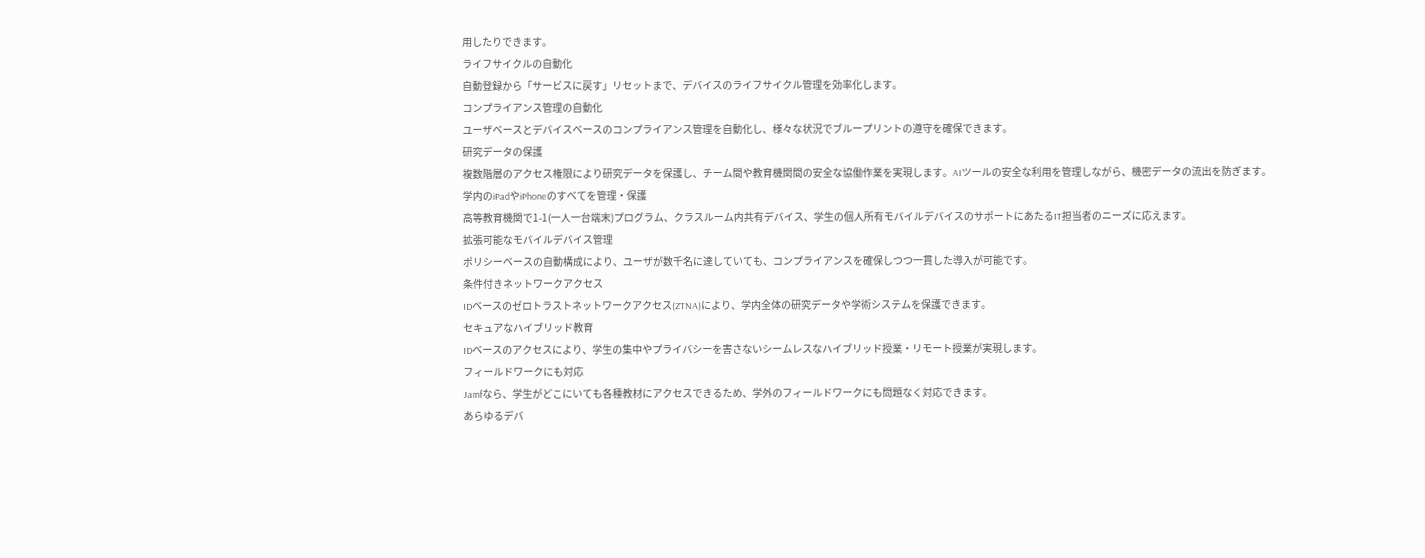用したりできます。
ライフサイクルの自動化
自動登録から「サービスに戻す」リセットまで、デバイスのライフサイクル管理を効率化します。
コンプライアンス管理の自動化
ユーザベースとデバイスベースのコンプライアンス管理を自動化し、様々な状況でブループリントの遵守を確保できます。
研究データの保護
複数階層のアクセス権限により研究データを保護し、チーム間や教育機関間の安全な協働作業を実現します。AIツールの安全な利用を管理しながら、機密データの流出を防ぎます。
学内のiPadやiPhoneのすべてを管理・保護
高等教育機関で1-1(一人一台端末)プログラム、クラスルーム内共有デバイス、学生の個人所有モバイルデバイスのサポートにあたるIT担当者のニーズに応えます。
拡張可能なモバイルデバイス管理
ポリシーベースの自動構成により、ユーザが数千名に達していても、コンプライアンスを確保しつつ一貫した導入が可能です。
条件付きネットワークアクセス
IDベースのゼロトラストネットワークアクセス(ZTNA)により、学内全体の研究データや学術システムを保護できます。
セキュアなハイブリッド教育
IDベースのアクセスにより、学生の集中やプライバシーを害さないシームレスなハイブリッド授業・リモート授業が実現します。
フィールドワークにも対応
Jamfなら、学生がどこにいても各種教材にアクセスできるため、学外のフィールドワークにも問題なく対応できます。
あらゆるデバ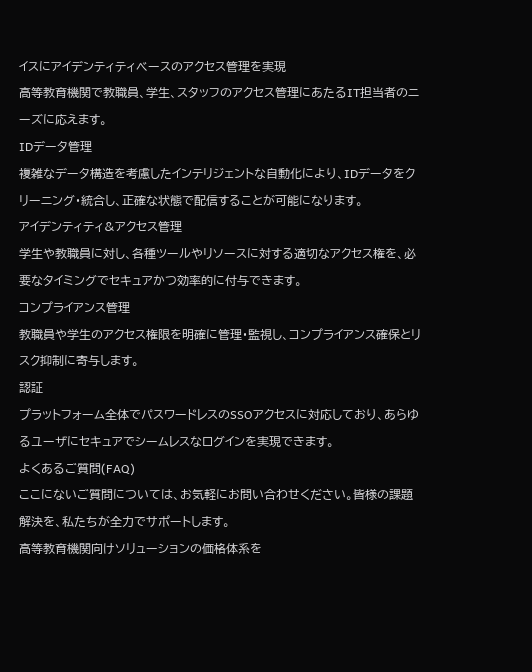イスにアイデンティティベースのアクセス管理を実現
高等教育機関で教職員、学生、スタッフのアクセス管理にあたるIT担当者のニーズに応えます。
IDデータ管理
複雑なデータ構造を考慮したインテリジェントな自動化により、IDデータをクリーニング・統合し、正確な状態で配信することが可能になります。
アイデンティティ&アクセス管理
学生や教職員に対し、各種ツールやリソースに対する適切なアクセス権を、必要なタイミングでセキュアかつ効率的に付与できます。
コンプライアンス管理
教職員や学生のアクセス権限を明確に管理・監視し、コンプライアンス確保とリスク抑制に寄与します。
認証
プラットフォーム全体でパスワードレスのSSOアクセスに対応しており、あらゆるユーザにセキュアでシームレスなログインを実現できます。
よくあるご質問(FAQ)
ここにないご質問については、お気軽にお問い合わせください。皆様の課題解決を、私たちが全力でサポートします。
高等教育機関向けソリューションの価格体系を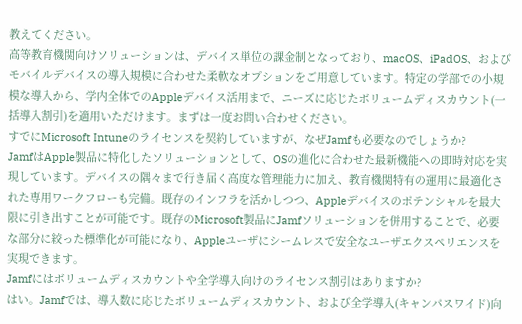教えてください。
高等教育機関向けソリューションは、デバイス単位の課金制となっており、macOS、iPadOS、およびモバイルデバイスの導入規模に合わせた柔軟なオプションをご用意しています。特定の学部での小規模な導入から、学内全体でのAppleデバイス活用まで、ニーズに応じたボリュームディスカウント(一括導入割引)を適用いただけます。まずは一度お問い合わせください。
すでにMicrosoft Intuneのライセンスを契約していますが、なぜJamfも必要なのでしょうか?
JamfはApple製品に特化したソリューションとして、OSの進化に合わせた最新機能への即時対応を実現しています。デバイスの隅々まで行き届く高度な管理能力に加え、教育機関特有の運用に最適化された専用ワークフローも完備。既存のインフラを活かしつつ、Appleデバイスのポテンシャルを最大限に引き出すことが可能です。既存のMicrosoft製品にJamfソリューションを併用することで、必要な部分に絞った標準化が可能になり、Appleユーザにシームレスで安全なユーザエクスペリエンスを実現できます。
Jamfにはボリュームディスカウントや全学導入向けのライセンス割引はありますか?
はい。Jamfでは、導入数に応じたボリュームディスカウント、および全学導入(キャンパスワイド)向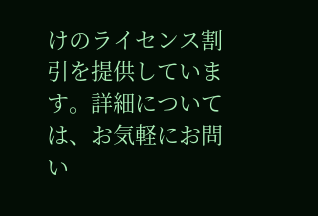けのライセンス割引を提供しています。詳細については、お気軽にお問い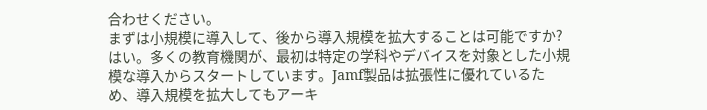合わせください。
まずは小規模に導入して、後から導入規模を拡大することは可能ですか?
はい。多くの教育機関が、最初は特定の学科やデバイスを対象とした小規模な導入からスタートしています。Jamf製品は拡張性に優れているため、導入規模を拡大してもアーキ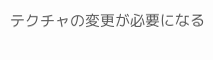テクチャの変更が必要になる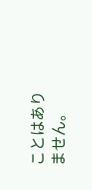ことはありません。